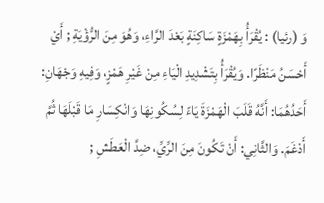وَ (رئيا) : يُقْرَأُ بِهَمْزَةٍ سَاكِنَةٍ بَعْدَ الرَّاءِ، وَهُوَ مِنَ الرُّؤْيَةِ ; أَيْ أَحْسَنُ مَنْظَرًا. وَيُقْرَأُ بِتَشْدِيدِ الْيَاءِ مِنْ غَيْرِ هَمْزٍ، وَفِيهِ وَجْهَانِ:
أَحَدُهُمَا: أَنَّهُ قَلَبَ الْهَمْزَةَ يَاءً لِسُكُونِهَا وَانْكِسَارِ مَا قَبْلَهَا ثُمَّ أَدْغَمَ. وَالثَّانِي: أَنْ تَكُونَ مِنَ الرِّيِّ، ضِدَّ الْعَطَشِ ;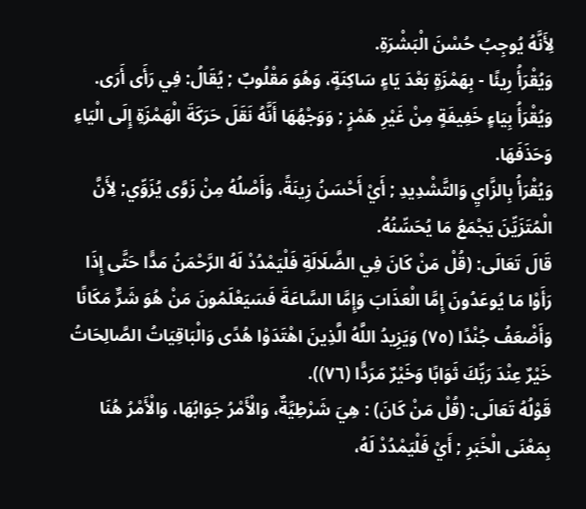لِأَنَّهُ يُوجِبُ حُسْنَ الْبَشْرَةِ.
وَيُقْرَأُ رِيئًا - بِهَمْزَةٍ بَعْدَ يَاءٍ سَاكِنَةٍ، وَهُوَ مَقْلُوبٌ ; يُقَالُ: فِي رَأَى أَرَى.
وَيُقْرَأُ بِيَاءٍ خَفِيفَةٍ مِنْ غَيْرِ هَمْزٍ ; وَوَجْهُهَا أَنَّهُ نَقَلَ حَرَكَةَ الْهَمْزَةِ إِلَى الْيَاءِ وَحَذَفَهَا.
وَيُقْرَأُ بِالزَّايِ وَالتَّشْدِيدِ ; أَيْ أَحْسَنُ زِينَةً، وَأَصْلُهُ مِنْ زَوَّى يُزَوِّي; لِأَنَّ الْمُتَزَيِّنَ يَجْمَعُ مَا يُحَسِّنُهُ.
قَالَ تَعَالَى: (قُلْ مَنْ كَانَ فِي الضَّلَالَةِ فَلْيَمْدُدْ لَهُ الرَّحْمَنُ مَدًّا حَتَّى إِذَا رَأَوْا مَا يُوعَدُونَ إِمَّا الْعَذَابَ وَإِمَّا السَّاعَةَ فَسَيَعْلَمُونَ مَنْ هُوَ شَرٌّ مَكَانًا وَأَضْعَفُ جُنْدًا (٧٥) وَيَزِيدُ اللَّهُ الَّذِينَ اهْتَدَوْا هُدًى وَالْبَاقِيَاتُ الصَّالِحَاتُ خَيْرٌ عِنْدَ رَبِّكَ ثَوَابًا وَخَيْرٌ مَرَدًّا (٧٦)).
قَوْلُهُ تَعَالَى: (قُلْ مَنْ كَانَ) : هِيَ شَرْطِيَّةٌ، وَالْأَمْرُ جَوَابُهَا، وَالْأَمْرُ هُنَا بِمَعْنَى الْخَبَرِ ; أَيْ فَلْيَمْدُدْ لَهُ،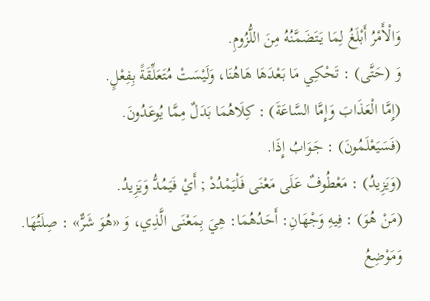وَالْأَمْرُ أَبْلَغُ لِمَا يَتَضَمَّنُهُ مِنَ اللُّزُومِ.
وَ (حَتَّى) : تَحْكِي مَا بَعْدَهَا هَاهُنَا، وَلَيْسَتْ مُتَعَلِّقَةً بِفِعْلٍ.
(إِمَّا الْعَذَابَ وَإِمَّا السَّاعَةَ) : كِلَاهُمَا بَدَلٌ مِمَّا يُوعَدُونَ.
(فَسَيَعْلَمُونَ) : جَوَابُ إِذَا.
(وَيَزِيدُ) : مَعْطُوفٌ عَلَى مَعْنَى فَلْيَمْدُدْ ; أَيْ فَيَمُدُّ وَيَزِيدُ.
(مَنْ هُوَ) : فِيهِ وَجْهَانِ: أَحَدُهُمَا: هِيَ بِمَعْنَى الَّذِي، وَ «هُوَ شَرٌّ» : صِلَتُهَا. وَمَوْضِعُ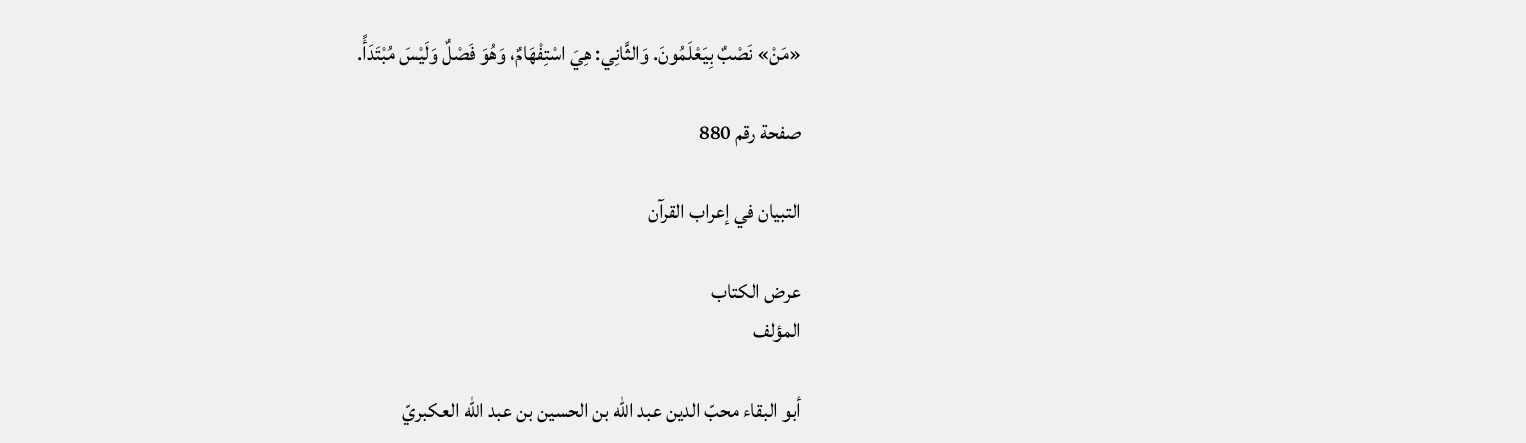«مَنْ» نَصْبٌ بِيَعْلَمُونَ. وَالثَّانِي: هِيَ اسْتِفْهَامٌ، وَهُوَ فَصْلٌ وَلَيْسَ مُبْتَدَأً.

صفحة رقم 880

التبيان في إعراب القرآن

عرض الكتاب
المؤلف

أبو البقاء محبّ الدين عبد الله بن الحسين بن عبد الله العكبريّ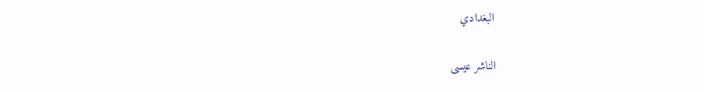البغدادي

الناشر عيسى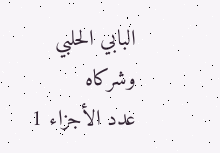البابي الحلبي وشركاه
عدد الأجزاء 1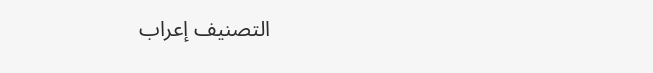التصنيف إعراب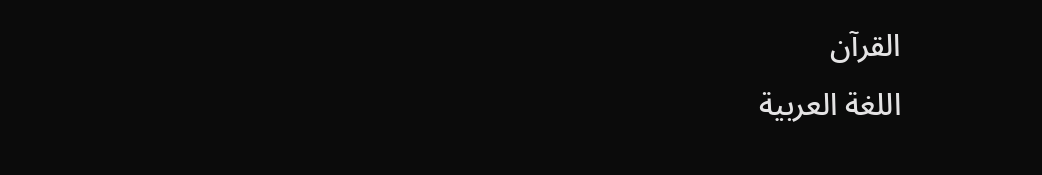القرآن
اللغة العربية